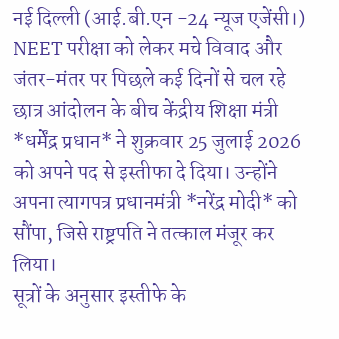नई दिल्ली (आई.बी.एन -24 न्यूज एजेंसी।) NEET परीक्षा को लेकर मचे विवाद और जंतर-मंतर पर पिछले कई दिनों से चल रहे छात्र आंदोलन के बीच केंद्रीय शिक्षा मंत्री *धर्मेंद्र प्रधान* ने शुक्रवार 25 जुलाई 2026 को अपने पद से इस्तीफा दे दिया। उन्होंने अपना त्यागपत्र प्रधानमंत्री *नरेंद्र मोदी* को सौंपा, जिसे राष्ट्रपति ने तत्काल मंजूर कर लिया।
सूत्रों के अनुसार इस्तीफे के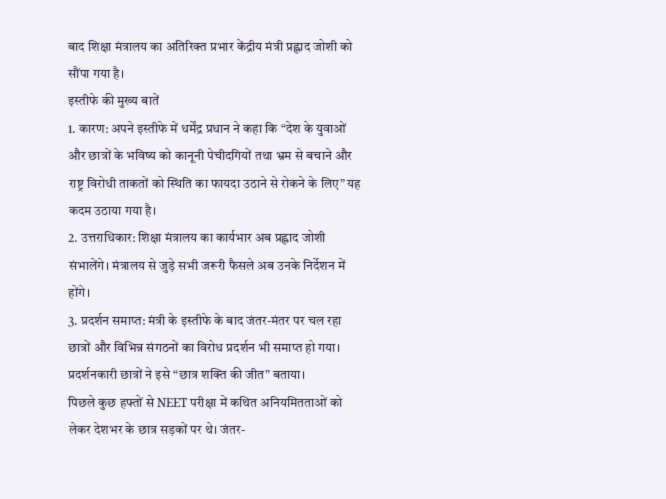बाद शिक्षा मंत्रालय का अतिरिक्त प्रभार केंद्रीय मंत्री प्रह्लाद जोशी को सौंपा गया है।
इस्तीफे की मुख्य बातें
1. कारण: अपने इस्तीफे में धर्मेंद्र प्रधान ने कहा कि “देश के युवाओं और छात्रों के भविष्य को कानूनी पेचीदगियों तथा भ्रम से बचाने और राष्ट्र विरोधी ताकतों को स्थिति का फायदा उठाने से रोकने के लिए” यह कदम उठाया गया है।
2. उत्तराधिकार: शिक्षा मंत्रालय का कार्यभार अब प्रह्लाद जोशी संभालेंगे। मंत्रालय से जुड़े सभी जरूरी फैसले अब उनके निर्देशन में होंगे।
3. प्रदर्शन समाप्त: मंत्री के इस्तीफे के बाद जंतर-मंतर पर चल रहा छात्रों और विभिन्न संगठनों का विरोध प्रदर्शन भी समाप्त हो गया। प्रदर्शनकारी छात्रों ने इसे “छात्र शक्ति की जीत” बताया।
पिछले कुछ हफ्तों से NEET परीक्षा में कथित अनियमितताओं को लेकर देशभर के छात्र सड़कों पर थे। जंतर-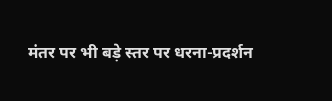मंतर पर भी बड़े स्तर पर धरना-प्रदर्शन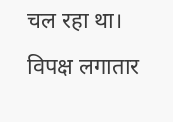चल रहा था। विपक्ष लगातार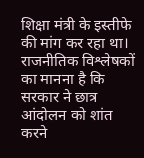शिक्षा मंत्री के इस्तीफे की मांग कर रहा था।
राजनीतिक विश्लेषकों का मानना है कि सरकार ने छात्र आंदोलन को शांत करने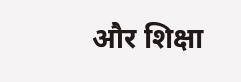और शिक्षा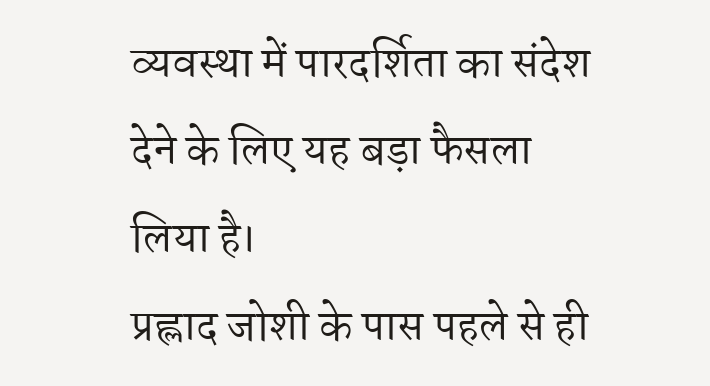व्यवस्था में पारदर्शिता का संदेश देने के लिए यह बड़ा फैसला लिया है।
प्रह्लाद जोशी के पास पहले से ही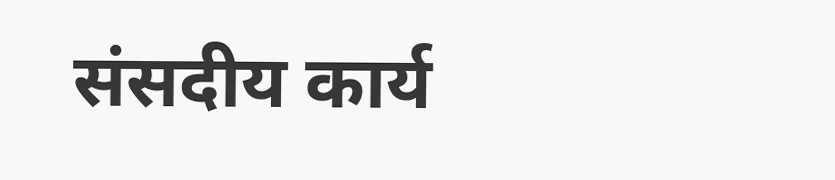संसदीय कार्य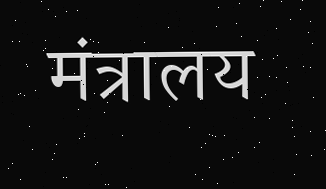मंत्रालय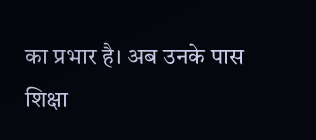का प्रभार है। अब उनके पास शिक्षा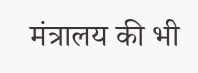मंत्रालय की भी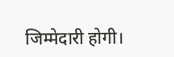जिम्मेदारी होगी।